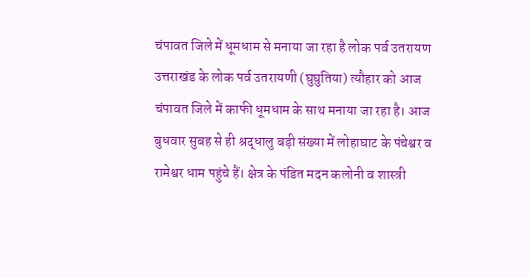चंपावत जिले में धूमधाम से मनाया जा रहा है लोक पर्व उतरायण
उत्तराखंड के लोक पर्व उतरायणी (घुघुतिया) त्यौहार को आज चंपावत जिले में काफी धूमधाम के साथ मनाया जा रहा है। आज बुधवार सुबह से ही श्रद्धालु बड़ी संख्या में लोहाघाट के पंचेश्वर व रामेश्वर धाम पहुंचे हैं। क्षेत्र के पंडित मदन कलोनी व शास्त्री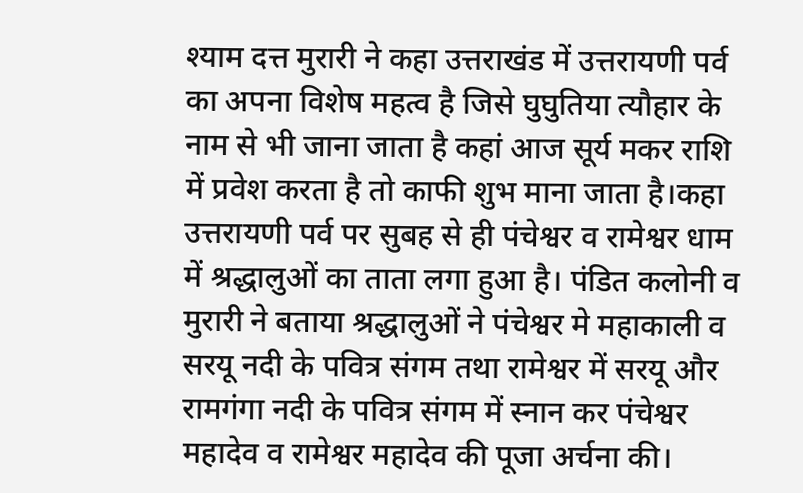श्याम दत्त मुरारी ने कहा उत्तराखंड में उत्तरायणी पर्व का अपना विशेष महत्व है जिसे घुघुतिया त्यौहार के नाम से भी जाना जाता है कहां आज सूर्य मकर राशि में प्रवेश करता है तो काफी शुभ माना जाता है।कहा उत्तरायणी पर्व पर सुबह से ही पंचेश्वर व रामेश्वर धाम में श्रद्धालुओं का ताता लगा हुआ है। पंडित कलोनी व मुरारी ने बताया श्रद्धालुओं ने पंचेश्वर मे महाकाली व सरयू नदी के पवित्र संगम तथा रामेश्वर में सरयू और रामगंगा नदी के पवित्र संगम में स्नान कर पंचेश्वर महादेव व रामेश्वर महादेव की पूजा अर्चना की।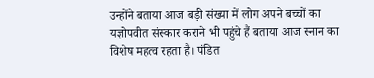उन्होंने बताया आज बड़ी संख्या में लोग अपने बच्चों का यज्ञोपवीत संस्कार कराने भी पहुंचे हैं बताया आज स्नान का विशेष महत्व रहता है। पंडित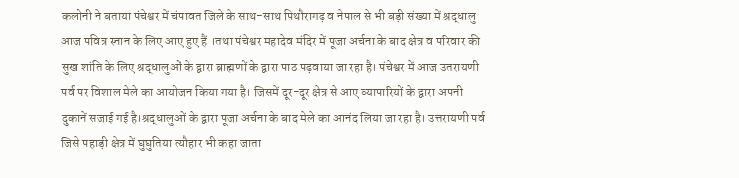कलोनी ने बताया पंचेश्वर में चंपावत जिले के साथ-साथ पिथौरागढ़ व नेपाल से भी बड़ी संख्या में श्रद्धालु आज पवित्र स्नान के लिए आए हुए हैं ।तथा पंचेश्वर महादेव मंदिर में पूजा अर्चना के बाद क्षेत्र व परिवार की सुख शांति के लिए श्रद्धालुओं के द्वारा ब्राह्मणों के द्वारा पाठ पढ़वाया जा रहा है। पंचेश्वर में आज उतरायणी पर्व पर विशाल मेले का आयोजन किया गया है। जिसमें दूर-दूर क्षेत्र से आए व्यापारियों के द्वारा अपनी दुकानें सजाई गई है।श्रद्धालुओं के द्वारा पूजा अर्चना के बाद मेले का आनंद लिया जा रहा है। उत्तरायणी पर्व जिसे पहाड़ी क्षेत्र में घुघुतिया त्यौहार भी कहा जाता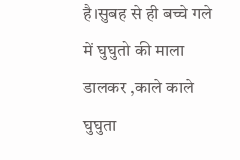है।सुबह से ही बच्चे गले में घुघुतो की माला डालकर ,काले काले घुघुता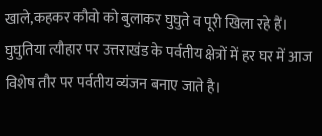खाले,कहकर कौवो को बुलाकर घुघुते व पूरी खिला रहे हैं। घुघुतिया त्यौहार पर उत्तराखंड के पर्वतीय क्षेत्रों में हर घर में आज विशेष तौर पर पर्वतीय व्यंजन बनाए जाते है।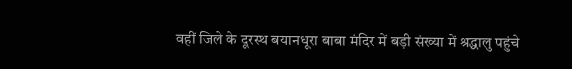वहीं जिले के दूरस्थ बयानधूरा बाबा मंदिर में बड़ी संख्या में श्रद्धालु पहुंचे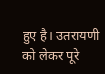हुए है। उतरायणी को लेकर पूरे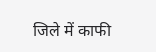जिले में काफी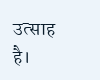उत्साह है।